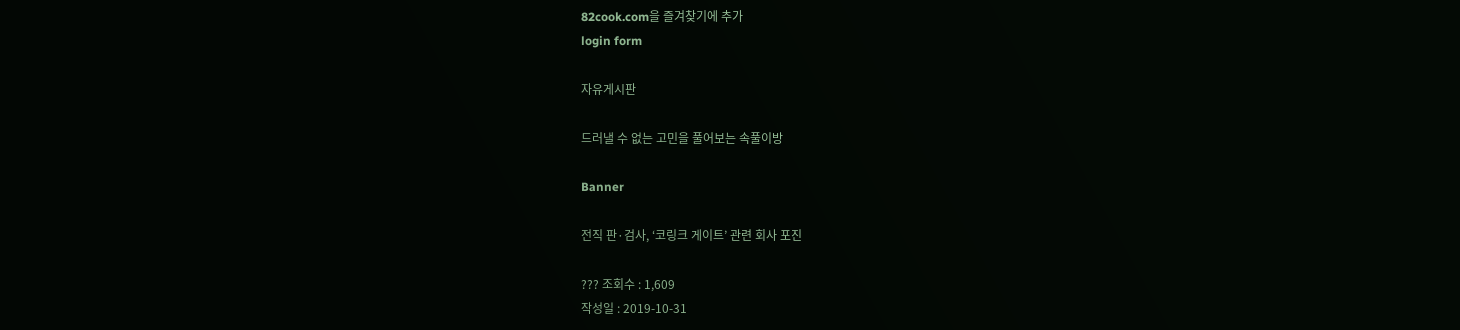82cook.com을 즐겨찾기에 추가
login form

자유게시판

드러낼 수 없는 고민을 풀어보는 속풀이방

Banner

전직 판·검사, ‘코링크 게이트’ 관련 회사 포진

??? 조회수 : 1,609
작성일 : 2019-10-31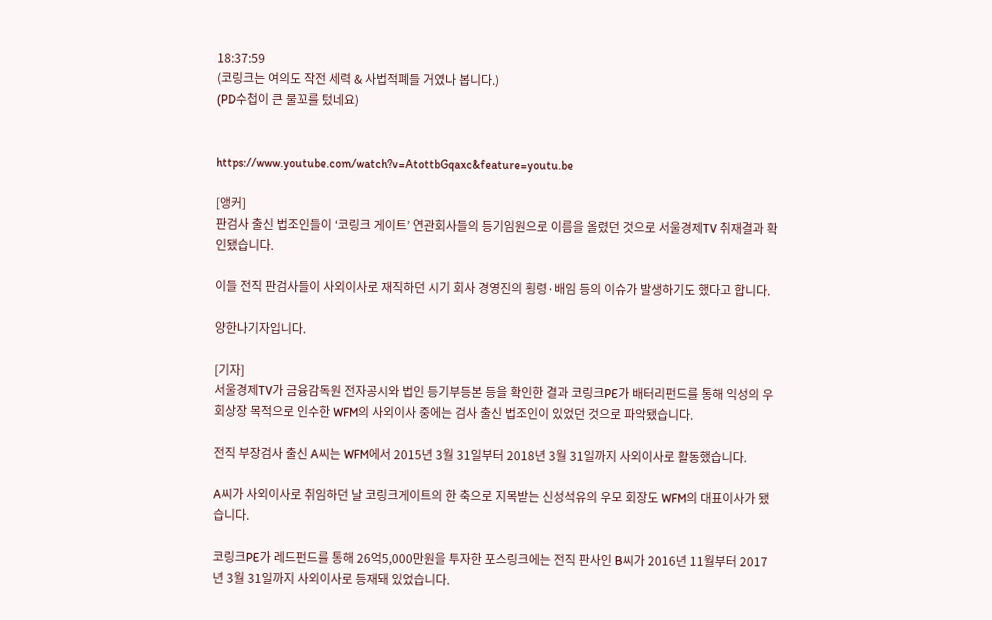18:37:59
(코링크는 여의도 작전 세력 & 사법적폐들 거였나 봅니다.)
(PD수첩이 큰 물꼬를 텄네요)


https://www.youtube.com/watch?v=AtottbGqaxc&feature=youtu.be

[앵커]
판검사 출신 법조인들이 ‘코링크 게이트’ 연관회사들의 등기임원으로 이름을 올렸던 것으로 서울경제TV 취재결과 확인됐습니다.

이들 전직 판검사들이 사외이사로 재직하던 시기 회사 경영진의 횡령·배임 등의 이슈가 발생하기도 했다고 합니다.

양한나기자입니다.

[기자]
서울경제TV가 금융감독원 전자공시와 법인 등기부등본 등을 확인한 결과 코링크PE가 배터리펀드를 통해 익성의 우회상장 목적으로 인수한 WFM의 사외이사 중에는 검사 출신 법조인이 있었던 것으로 파악됐습니다.

전직 부장검사 출신 A씨는 WFM에서 2015년 3월 31일부터 2018년 3월 31일까지 사외이사로 활동했습니다.

A씨가 사외이사로 취임하던 날 코링크게이트의 한 축으로 지목받는 신성석유의 우모 회장도 WFM의 대표이사가 됐습니다.

코링크PE가 레드펀드를 통해 26억5,000만원을 투자한 포스링크에는 전직 판사인 B씨가 2016년 11월부터 2017년 3월 31일까지 사외이사로 등재돼 있었습니다.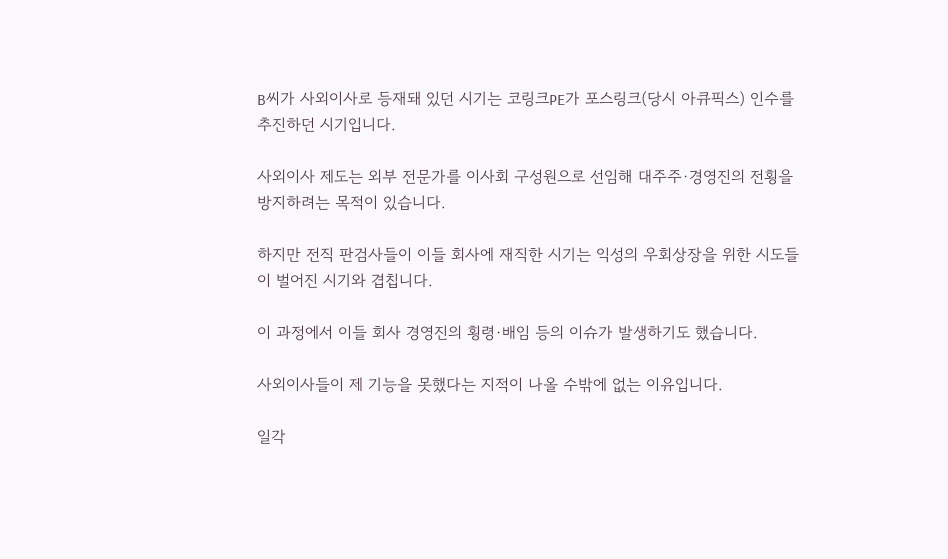B씨가 사외이사로 등재돼 있던 시기는 코링크PE가 포스링크(당시 아큐픽스) 인수를 추진하던 시기입니다.

사외이사 제도는 외부 전문가를 이사회 구성원으로 선임해 대주주·경영진의 전횡을 방지하려는 목적이 있습니다.

하지만 전직 판검사들이 이들 회사에 재직한 시기는 익성의 우회상장을 위한 시도들이 벌어진 시기와 겹칩니다.

이 과정에서 이들 회사 경영진의 횡령·배임 등의 이슈가 발생하기도 했습니다.

사외이사들이 제 기능을 못했다는 지적이 나올 수밖에 없는 이유입니다.

일각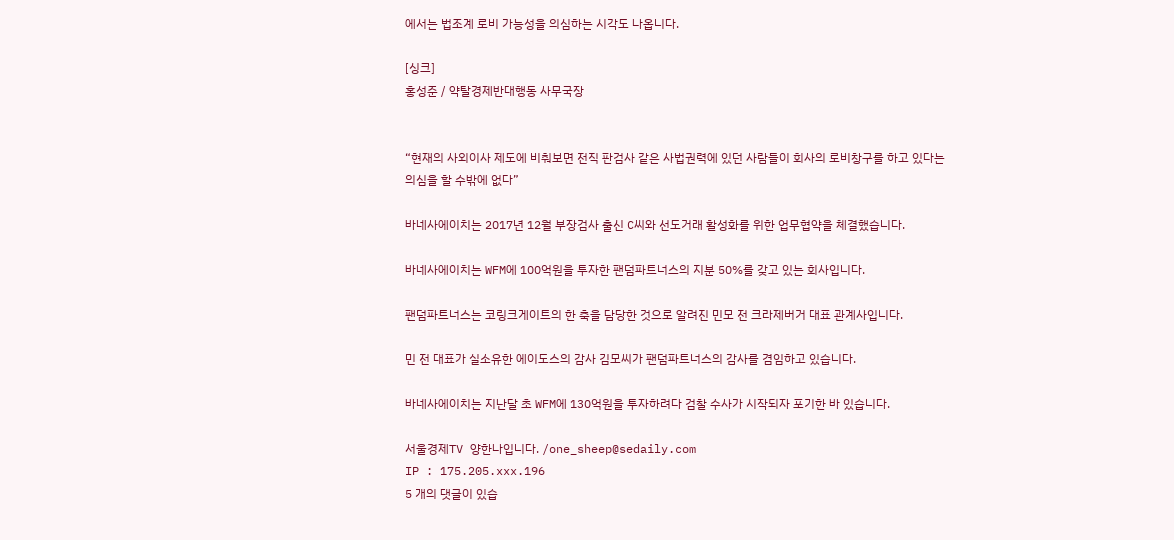에서는 법조계 로비 가능성을 의심하는 시각도 나옵니다.

[싱크]
홍성준 / 약탈경제반대행동 사무국장


“현재의 사외이사 제도에 비춰보면 전직 판검사 같은 사법권력에 있던 사람들이 회사의 로비창구를 하고 있다는 의심을 할 수밖에 없다”

바네사에이치는 2017년 12월 부장검사 출신 C씨와 선도거래 활성화를 위한 업무협약을 체결했습니다.

바네사에이치는 WFM에 100억원을 투자한 팬덤파트너스의 지분 50%를 갖고 있는 회사입니다.

팬덤파트너스는 코링크게이트의 한 축을 담당한 것으로 알려진 민모 전 크라제버거 대표 관계사입니다.

민 전 대표가 실소유한 에이도스의 감사 김모씨가 팬덤파트너스의 감사를 겸임하고 있습니다.

바네사에이치는 지난달 초 WFM에 130억원을 투자하려다 검찰 수사가 시작되자 포기한 바 있습니다.

서울경제TV 양한나입니다. /one_sheep@sedaily.com
IP : 175.205.xxx.196
5 개의 댓글이 있습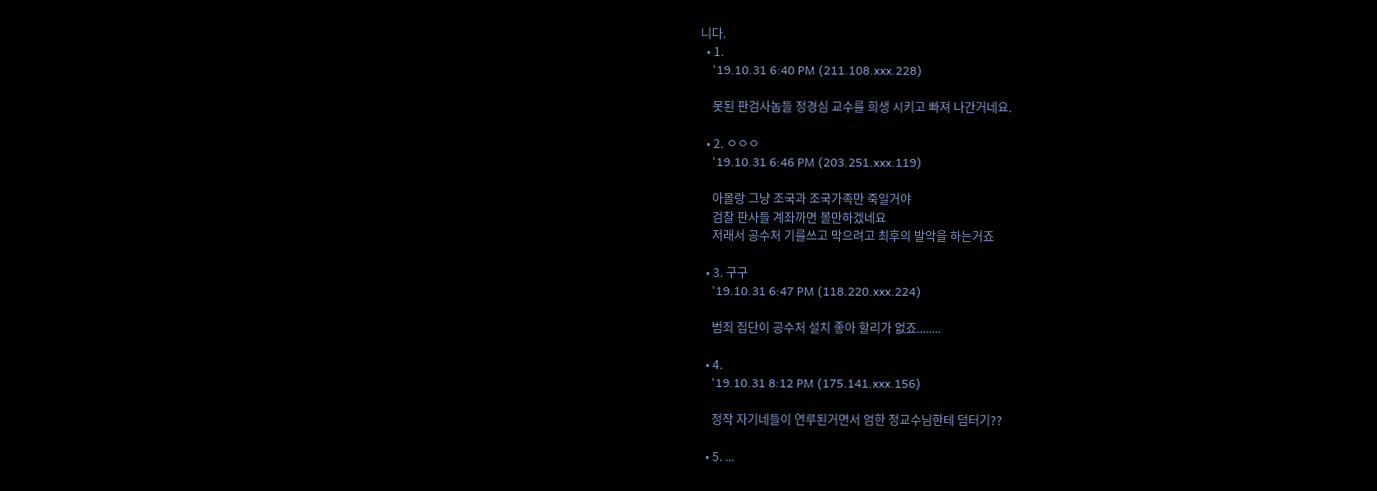니다.
  • 1.
    '19.10.31 6:40 PM (211.108.xxx.228)

    못된 판검사놈들 정경심 교수를 희생 시키고 빠져 나간거네요.

  • 2. ㅇㅇㅇ
    '19.10.31 6:46 PM (203.251.xxx.119)

    아몰랑 그냥 조국과 조국가족만 죽일거야
    검찰 판사들 계좌까면 볼만하겠네요
    저래서 공수처 기를쓰고 막으려고 최후의 발악을 하는거죠

  • 3. 구구
    '19.10.31 6:47 PM (118.220.xxx.224)

    범죄 집단이 공수처 설치 좋아 할리가 없죠........

  • 4.
    '19.10.31 8:12 PM (175.141.xxx.156)

    정작 자기네들이 연루된거면서 엄한 정교수님한테 덤터기??

  • 5. ...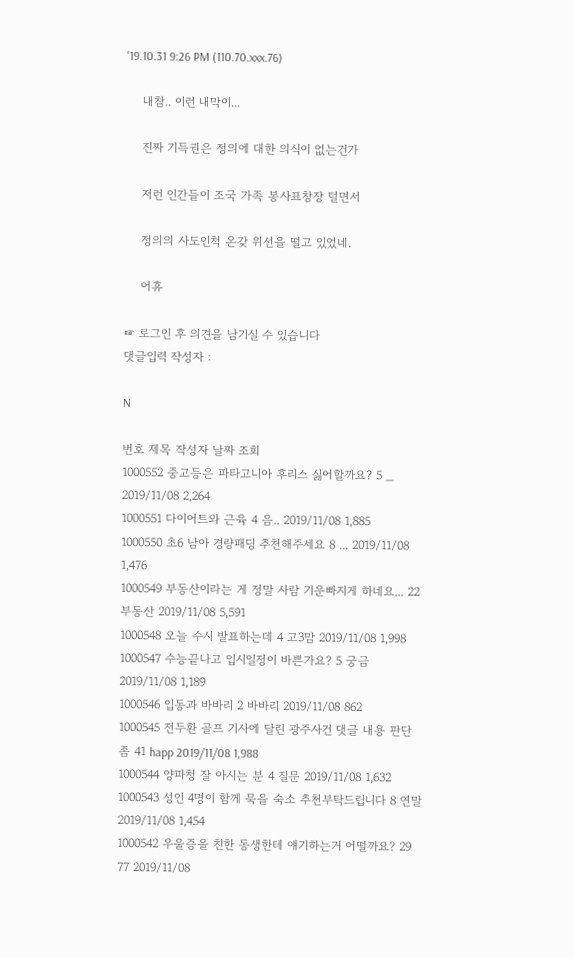'19.10.31 9:26 PM (110.70.xxx.76)

    내참.. 이런 내막이...

    진짜 기득권은 정의에 대한 의식이 없는건가

    저런 인간들이 조국 가족 봉사표창장 털면서

    정의의 사도인척 온갖 위선을 떨고 있었네.

    어휴

☞ 로그인 후 의견을 남기실 수 있습니다
댓글입력 작성자 :

N

번호 제목 작성자 날짜 조회
1000552 중고등은 파타고니아 후리스 싫어할까요? 5 _ 2019/11/08 2,264
1000551 다이어트와 근육 4 음.. 2019/11/08 1,885
1000550 초6 남아 경량패딩 추천해주세요 8 ... 2019/11/08 1,476
1000549 부동산이라는 게 정말 사람 기운빠지게 하네요... 22 부동산 2019/11/08 5,591
1000548 오늘 수시 발표하는데 4 고3맘 2019/11/08 1,998
1000547 수능끝나고 입시일정이 바쁜가요? 5 궁금 2019/11/08 1,189
1000546 입동과 바바리 2 바바리 2019/11/08 862
1000545 전두환 골프 기사에 달린 광주사건 댓글 내용 판단 좀 41 happ 2019/11/08 1,988
1000544 양파청 잘 아시는 분 4 질문 2019/11/08 1,632
1000543 성인 4명이 함께 묵을 숙소 추천부탁드립니다 8 연말 2019/11/08 1,454
1000542 우울증을 친한 동생한테 얘기하는거 어떨까요? 29 77 2019/11/08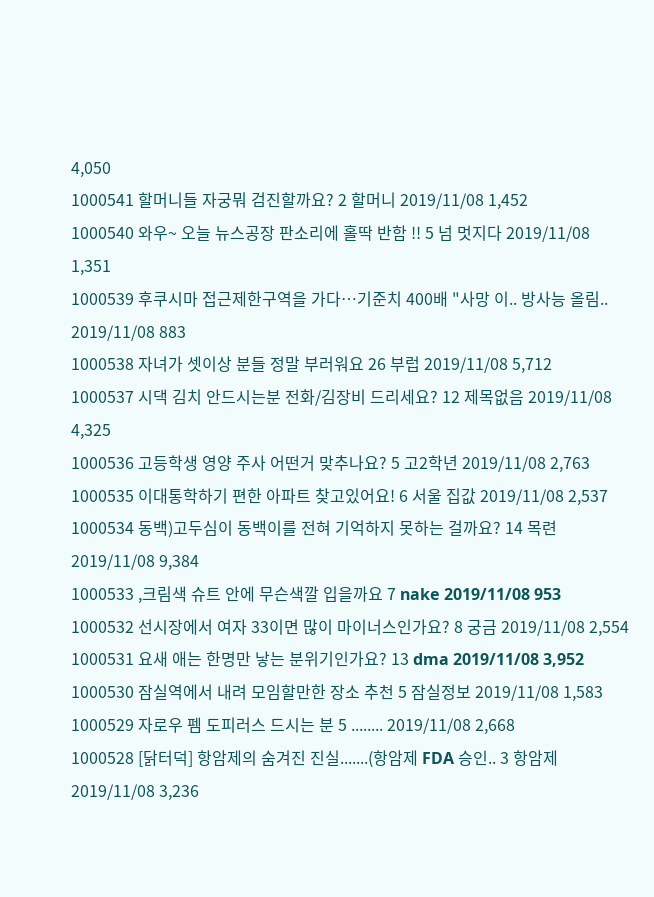4,050
1000541 할머니들 자궁뭐 검진할까요? 2 할머니 2019/11/08 1,452
1000540 와우~ 오늘 뉴스공장 판소리에 홀딱 반함 !! 5 넘 멋지다 2019/11/08 1,351
1000539 후쿠시마 접근제한구역을 가다…기준치 400배 "사망 이.. 방사능 올림.. 2019/11/08 883
1000538 자녀가 셋이상 분들 정말 부러워요 26 부럽 2019/11/08 5,712
1000537 시댁 김치 안드시는분 전화/김장비 드리세요? 12 제목없음 2019/11/08 4,325
1000536 고등학생 영양 주사 어떤거 맞추나요? 5 고2학년 2019/11/08 2,763
1000535 이대통학하기 편한 아파트 찾고있어요! 6 서울 집값 2019/11/08 2,537
1000534 동백)고두심이 동백이를 전혀 기억하지 못하는 걸까요? 14 목련 2019/11/08 9,384
1000533 ,크림색 슈트 안에 무슨색깔 입을까요 7 nake 2019/11/08 953
1000532 선시장에서 여자 33이면 많이 마이너스인가요? 8 궁금 2019/11/08 2,554
1000531 요새 애는 한명만 낳는 분위기인가요? 13 dma 2019/11/08 3,952
1000530 잠실역에서 내려 모임할만한 장소 추천 5 잠실정보 2019/11/08 1,583
1000529 자로우 펨 도피러스 드시는 분 5 ........ 2019/11/08 2,668
1000528 [닭터덕] 항암제의 숨겨진 진실.......(항암제 FDA 승인.. 3 항암제 2019/11/08 3,236